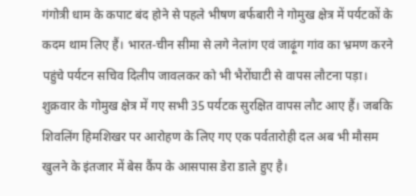गंगोत्री धाम के कपाट बंद होने से पहले भीषण बर्फबारी ने गोमुख क्षेत्र में पर्यटकों के कदम थाम लिए हैं। भारत-चीन सीमा से लगे नेलांग एवं जाढ़ूंग गांव का भ्रमण करने पहुंचे पर्यटन सचिव दिलीप जावलकर को भी भैरोंघाटी से वापस लौटना पड़ा। शुक्रवार के गोमुख क्षेत्र में गए सभी 35 पर्यटक सुरक्षित वापस लौट आए हैं। जबकि शिवलिंग हिमशिखर पर आरोहण के लिए गए एक पर्वतारोही दल अब भी मौसम खुलने के इंतजार में बेस कैंप के आसपास डेरा डाले हुए है।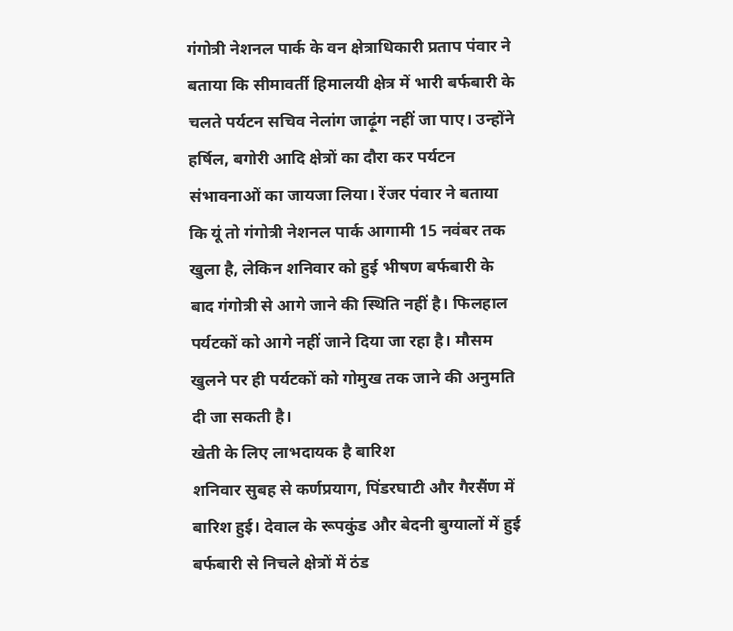गंगोत्री नेशनल पार्क के वन क्षेत्राधिकारी प्रताप पंवार ने बताया कि सीमावर्ती हिमालयी क्षेत्र में भारी बर्फबारी के चलते पर्यटन सचिव नेलांग जाढ़ूंग नहीं जा पाए। उन्होंने हर्षिल, बगोरी आदि क्षेत्रों का दौरा कर पर्यटन संभावनाओं का जायजा लिया। रेंजर पंवार ने बताया कि यूं तो गंगोत्री नेशनल पार्क आगामी 15 नवंबर तक खुला है, लेकिन शनिवार को हुई भीषण बर्फबारी के बाद गंगोत्री से आगे जाने की स्थिति नहीं है। फिलहाल पर्यटकों को आगे नहीं जाने दिया जा रहा है। मौसम खुलने पर ही पर्यटकों को गोमुख तक जाने की अनुमति दी जा सकती है।
खेती के लिए लाभदायक है बारिश
शनिवार सुबह से कर्णप्रयाग, पिंडरघाटी और गैरसैंण में बारिश हुई। देवाल के रूपकुंड और बेदनी बुग्यालों में हुई बर्फबारी से निचले क्षेत्रों में ठंड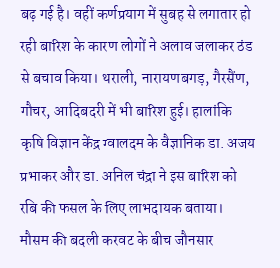बढ़ गई है। वहीं कर्णप्रयाग में सुबह से लगातार हो रही बारिश के कारण लोगों ने अलाव जलाकर ठंड से बचाव किया। थराली, नारायणबगड़, गैरसैंण, गौचर, आदिबदरी में भी बारिश हुई। हालांकि कृषि विज्ञान केंद्र ग्वालदम के वैज्ञानिक डा. अजय प्रभाकर और डा. अनिल चंद्रा ने इस बारिश को रबि की फसल के लिए लाभदायक बताया।
मौसम की बदली करवट के बीच जौनसार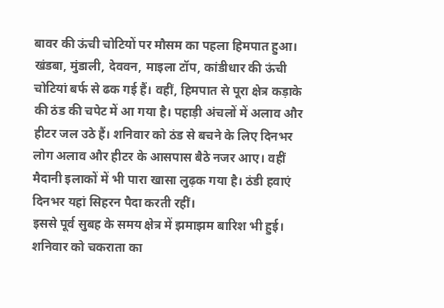बावर की ऊंची चोटियों पर मौसम का पहला हिमपात हुआ। खंडबा, मुंडाली, देववन, माइला टॉप, कांडीधार की ऊंची चोटियां बर्फ से ढक गई हैं। वहीं, हिमपात से पूरा क्षेत्र कड़ाके की ठंड की चपेट में आ गया है। पहाड़ी अंचलों में अलाव और हीटर जल उठे हैं। शनिवार को ठंड से बचने के लिए दिनभर लोग अलाव और हीटर के आसपास बैठे नजर आए। वहीं मैदानी इलाकों में भी पारा खासा लुढ़क गया है। ठंडी हवाएं दिनभर यहां सिहरन पैदा करती रहीं।
इससे पूर्व सुबह के समय क्षेत्र में झमाझम बारिश भी हुई। शनिवार को चकराता का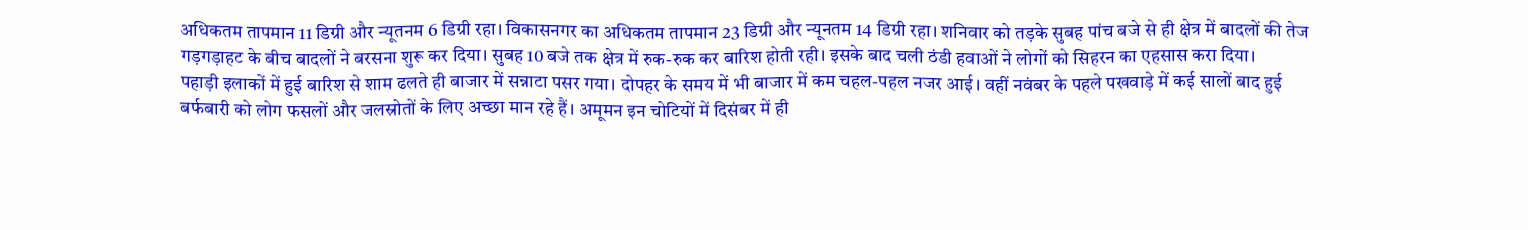अधिकतम तापमान 11 डिग्री और न्यूतनम 6 डिग्री रहा। विकासनगर का अधिकतम तापमान 23 डिग्री और न्यूनतम 14 डिग्री रहा। शनिवार को तड़के सुबह पांच बजे से ही क्षेत्र में बादलों की तेज गड़गड़ाहट के बीच बादलों ने बरसना शुरू कर दिया। सुबह 10 बजे तक क्षेत्र में रुक-रुक कर बारिश होती रही। इसके बाद चली ठंडी हवाओं ने लोगों को सिहरन का एहसास करा दिया।
पहाड़ी इलाकों में हुई बारिश से शाम ढलते ही बाजार में सन्नाटा पसर गया। दोपहर के समय में भी बाजार में कम चहल-पहल नजर आई। वहीं नवंबर के पहले पखवाड़े में कई सालों बाद हुई बर्फबारी को लोग फसलों और जलस्रोतों के लिए अच्छा मान रहे हैं। अमूमन इन चोटियों में दिसंबर में ही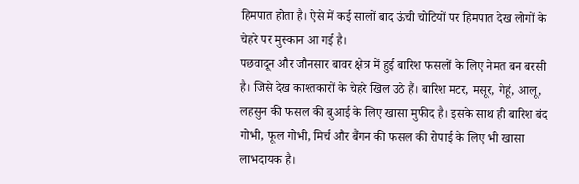हिमपात होता है। ऐसे में कई सालों बाद ऊंची चोटियों पर हिमपात देख लोगों के चेहरे पर मुस्कान आ गई है।
पछवादून और जौनसार बावर क्षेत्र में हुई बारिश फसलों के लिए नेमत बन बरसी है। जिसे देख काश्तकारों के चेहरे खिल उठे हैं। बारिश मटर, मसूर, गेहूं, आलू, लहसुन की फसल की बुआई के लिए खासा मुफीद है। इसके साथ ही बारिश बंद गोभी, फूल गोभी, मिर्च और बैंगन की फसल की रोपाई के लिए भी खासा लाभदायक है।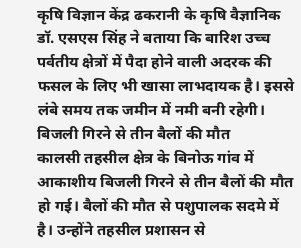कृषि विज्ञान केंद्र ढकरानी के कृषि वैज्ञानिक डॉ. एसएस सिंह ने बताया कि बारिश उच्च पर्वतीय क्षेत्रों में पैदा होने वाली अदरक की फसल के लिए भी खासा लाभदायक है। इससे लंबे समय तक जमीन में नमी बनी रहेगी।
बिजली गिरने से तीन बैलों की मौत
कालसी तहसील क्षेत्र के बिनोऊ गांव में आकाशीय बिजली गिरने से तीन बैलों की मौत हो गई। बैलों की मौत से पशुपालक सदमे में है। उन्होंने तहसील प्रशासन से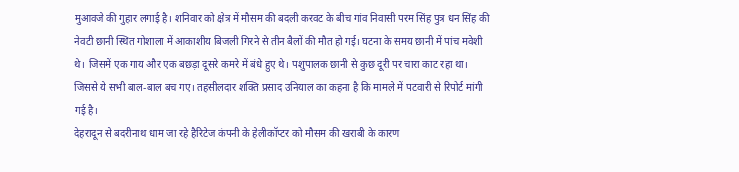मुआवजे की गुहार लगाई है। शनिवार को क्षेत्र में मौसम की बदली करवट के बीच गांव निवासी परम सिंह पुत्र धन सिंह की नेवटी छानी स्थित गोशाला में आकाशीय बिजली गिरने से तीन बैलों की मौत हो गई। घटना के समय छानी में पांच मवेशी थे। जिसमें एक गाय और एक बछड़ा दूसरे कमरे में बंधे हुए थे। पशुपालक छानी से कुछ दूरी पर चारा काट रहा था। जिससे ये सभी बाल-बाल बच गए। तहसीलदार शक्ति प्रसाद उनियाल का कहना है कि मामले में पटवारी से रिपोर्ट मांगी गई है।
देहरादून से बदरीनाथ धाम जा रहे हैरिटेज कंपनी के हेलीकॉप्टर को मौसम की खराबी के कारण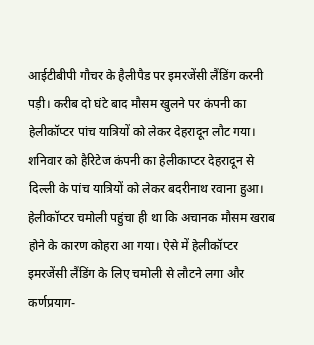आईटीबीपी गौचर के हैलीपैड पर इमरजेंसी लैंडिंग करनी पड़ी। करीब दो घंटे बाद मौसम खुलने पर कंपनी का हेलीकॉप्टर पांच यात्रियों को लेकर देहरादून लौट गया।
शनिवार को हैरिटेज कंपनी का हेलीकाप्टर देहरादून से दिल्ली के पांच यात्रियों को लेकर बदरीनाथ रवाना हुआ। हेलीकॉप्टर चमोली पहुंचा ही था कि अचानक मौसम खराब होने के कारण कोहरा आ गया। ऐसे में हेलीकॉप्टर इमरजेंसी लैंडिंग के लिए चमोली से लौटने लगा और कर्णप्रयाग-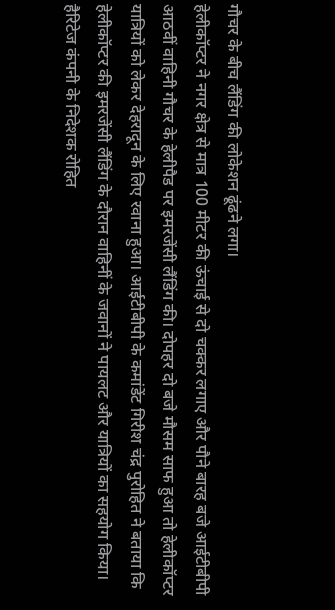गौचर के बीच लैंडिंग की लोकेशन ढूंढने लगा।
हेलीकॉप्टर ने नगर क्षेत्र से मात्र 100 मीटर की ऊंचाई से दो चक्कर लगाए और पौने बारह बजे आईटीबीपी आठवीं वाहिनी गौचर के हेलीपैड पर इमरजेंसी लैंडिंग की। दोपहर दो बजे मौसम साफ हुआ तो हेलीकॉप्टर यात्रियों को लेकर देहरादून के लिए रवाना हुआ। आईटीबीपी के कमांडेंट गिरीश चंद्र पुरोहित ने बताया कि हेलीकॉप्टर की इमरजेंसी लैंडिंग के दौरान वाहिनीं के जवानों ने पायलट और यात्रियों का सहयोग किया। हैरिटेज कंपनी के निदेशक रोहित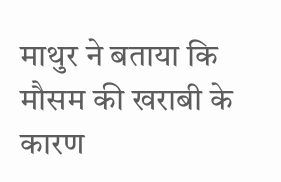माथुर ने बताया कि मौसम की खराबी के कारण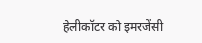हेलीकॉटर को इमरजेंसी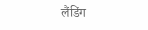लैंडिंग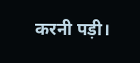करनी पड़ी।